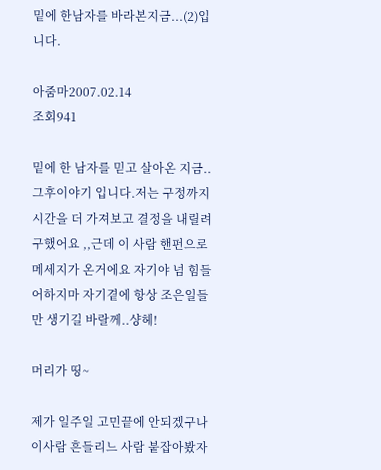밑에 한남자를 바라본지금...(2)입니다.

아줌마2007.02.14
조회941

밑에 한 남자를 믿고 살아온 지금..그후이야기 입니다.저는 구정까지 시간을 더 가져보고 결정을 내릴려구했어요 ,,근데 이 사람 핸펀으로 메세지가 온거에요 자기야 넘 힘들어하지마 자기곁에 항상 조은일들만 생기길 바랄께..샹헤!

머리가 띵~

제가 일주일 고민끝에 안되겠구나 이사람 흔들리느 사람 붙잡아봤자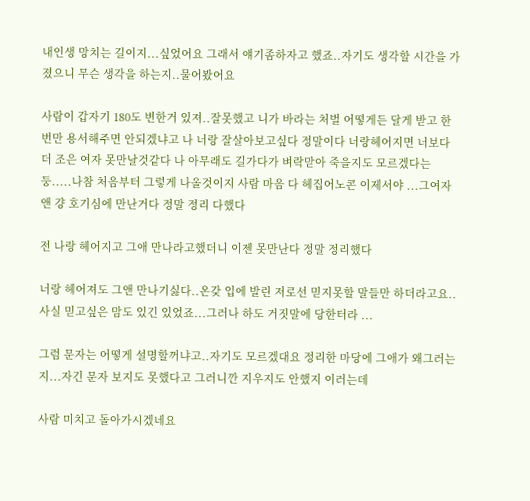내인생 망치는 길이지...싶었어요 그래서 얘기좀하자고 했죠..자기도 생각할 시간을 가졌으니 무슨 생각을 하는지..물어봤어요

사람이 갑자기 180도 변한거 있져..잘못했고 니가 바라는 처벌 어떻게든 달게 받고 한번만 용서해주면 안되겠냐고 나 너랑 잘살아보고싶다 정말이다 너랑헤어지면 너보다 더 조은 여자 못만날것같다 나 아무래도 길가다가 벼락맏아 죽을지도 모르겠다는 둥.....나참 처음부터 그렇게 나올것이지 사람 마음 다 헤집어노콘 이제서야 ...그여자앤 걍 호기심에 만난거다 정말 정리 다했다

전 나랑 헤어지고 그애 만나라고했더니 이젠 못만난다 정말 정리했다

너랑 헤어져도 그앤 만나기싫다..온갖 입에 발린 저로선 믿지못할 말들만 하더라고요..사실 믿고싶은 맘도 있긴 있었죠...그러나 하도 거짓말에 당한터라 ...

그럼 문자는 어떻게 설명할꺼냐고..자기도 모르겠대요 정리한 마당에 그애가 왜그러는지...자긴 문자 보지도 못했다고 그러니깐 지우지도 안했지 이러는데

사람 미치고 돌아가시겠네요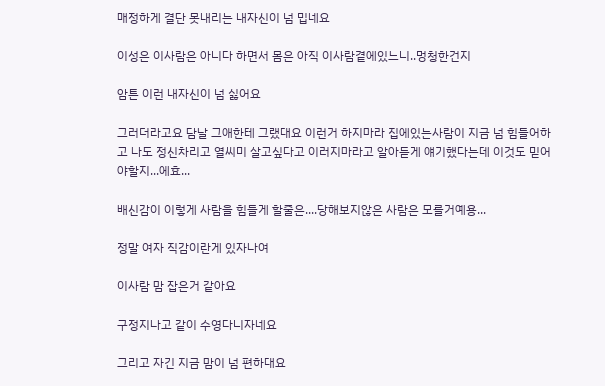매정하게 결단 못내리는 내자신이 넘 밉네요

이성은 이사람은 아니다 하면서 몸은 아직 이사람곁에있느니..멍청한건지

암튼 이런 내자신이 넘 싫어요

그러더라고요 담날 그애한테 그랬대요 이런거 하지마라 집에있는사람이 지금 넘 힘들어하고 나도 정신차리고 열씨미 살고싶다고 이러지마라고 알아듣게 얘기했다는데 이것도 믿어야할지...에효...

배신감이 이렇게 사람을 힘들게 할줄은....당해보지않은 사람은 모를거예용...

정말 여자 직감이란게 있자나여

이사람 맘 잡은거 같아요

구정지나고 같이 수영다니자네요

그리고 자긴 지금 맘이 넘 편하대요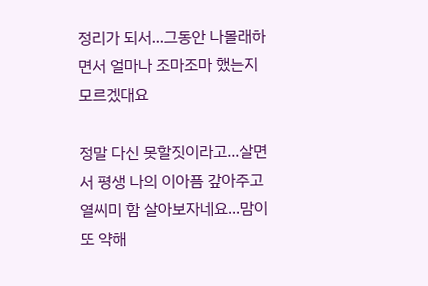정리가 되서...그동안 나몰래하면서 얼마나 조마조마 했는지 모르겠대요

정말 다신 못할짓이라고...살면서 평생 나의 이아픔 갚아주고 열씨미 함 살아보자네요...맘이 또 약해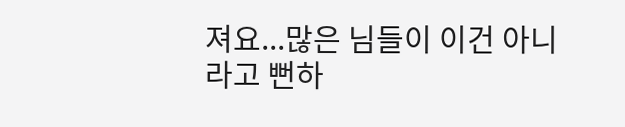져요...많은 님들이 이건 아니라고 뻔하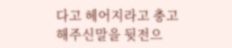다고 헤어지라고 충고해주신말을 뒷전으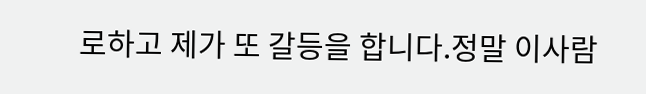로하고 제가 또 갈등을 합니다.정말 이사람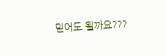믿어도 될까요???